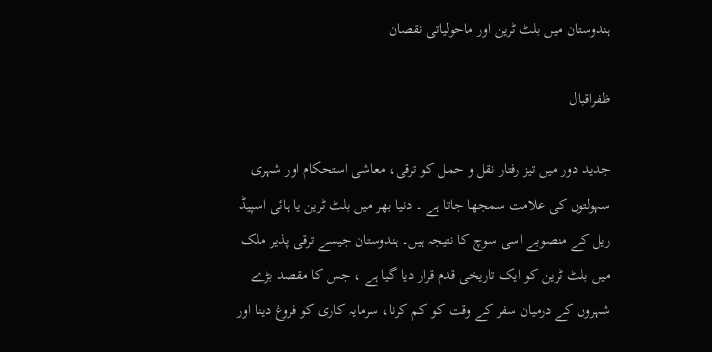ہندوستان میں بلٹ ٹرین اور ماحولیاتی نقصان

ظفراقبال

جدید دور میں تیز رفتار نقل و حمل کو ترقی، معاشی استحکام اور شہری سہولتوں کی علامت سمجھا جاتا ہے ۔ دنیا بھر میں بلٹ ٹرین یا ہائی اسپیڈ ریل کے منصوبے اسی سوچ کا نتیجہ ہیں۔ ہندوستان جیسے ترقی پذیر ملک میں بلٹ ٹرین کو ایک تاریخی قدم قرار دیا گیا ہے ، جس کا مقصد بڑے شہروں کے درمیان سفر کے وقت کو کم کرنا، سرمایہ کاری کو فروغ دینا اور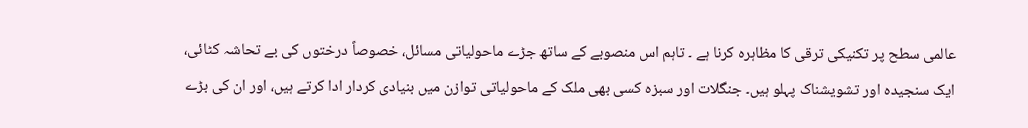عالمی سطح پر تکنیکی ترقی کا مظاہرہ کرنا ہے ۔ تاہم اس منصوبے کے ساتھ جڑے ماحولیاتی مسائل، خصوصاً درختوں کی بے تحاشہ کٹائی، ایک سنجیدہ اور تشویشناک پہلو ہیں۔ جنگلات اور سبزہ کسی بھی ملک کے ماحولیاتی توازن میں بنیادی کردار ادا کرتے ہیں، اور ان کی بڑے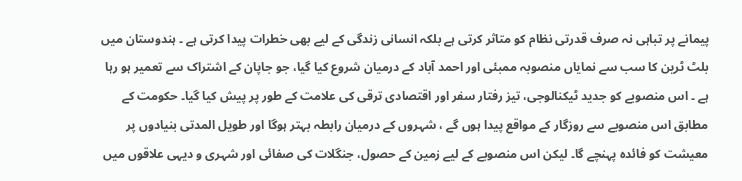پیمانے پر تباہی نہ صرف قدرتی نظام کو متاثر کرتی ہے بلکہ انسانی زندگی کے لیے بھی خطرات پیدا کرتی ہے ۔ ہندوستان میں بلٹ ٹرین کا سب سے نمایاں منصوبہ ممبئی اور احمد آباد کے درمیان شروع کیا گیا، جو جاپان کے اشتراک سے تعمیر ہو رہا ہے ۔ اس منصوبے کو جدید ٹیکنالوجی، تیز رفتار سفر اور اقتصادی ترقی کی علامت کے طور پر پیش کیا گیا۔ حکومت کے مطابق اس منصوبے سے روزگار کے مواقع پیدا ہوں گے ، شہروں کے درمیان رابطہ بہتر ہوگا اور طویل المدتی بنیادوں پر معیشت کو فائدہ پہنچے گا۔ لیکن اس منصوبے کے لیے زمین کے حصول، جنگلات کی صفائی اور شہری و دیہی علاقوں میں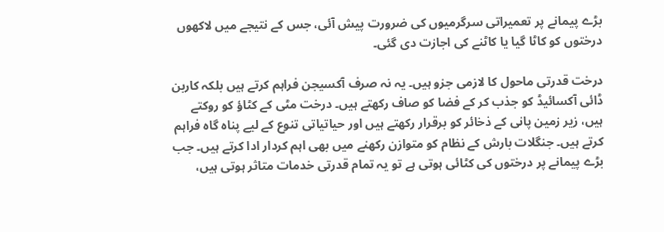بڑے پیمانے پر تعمیراتی سرگرمیوں کی ضرورت پیش آئی، جس کے نتیجے میں لاکھوں درختوں کو کاٹا گیا یا کاٹنے کی اجازت دی گئی۔

درخت قدرتی ماحول کا لازمی جزو ہیں۔ یہ نہ صرف آکسیجن فراہم کرتے ہیں بلکہ کاربن ڈائی آکسائیڈ کو جذب کر کے فضا کو صاف رکھتے ہیں۔ درخت مٹی کے کٹاؤ کو روکتے ہیں، زیر زمین پانی کے ذخائر کو برقرار رکھتے ہیں اور حیاتیاتی تنوع کے لیے پناہ گاہ فراہم کرتے ہیں۔ جنگلات بارش کے نظام کو متوازن رکھنے میں بھی اہم کردار ادا کرتے ہیں۔ جب بڑے پیمانے پر درختوں کی کٹائی ہوتی ہے تو یہ تمام قدرتی خدمات متاثر ہوتی ہیں،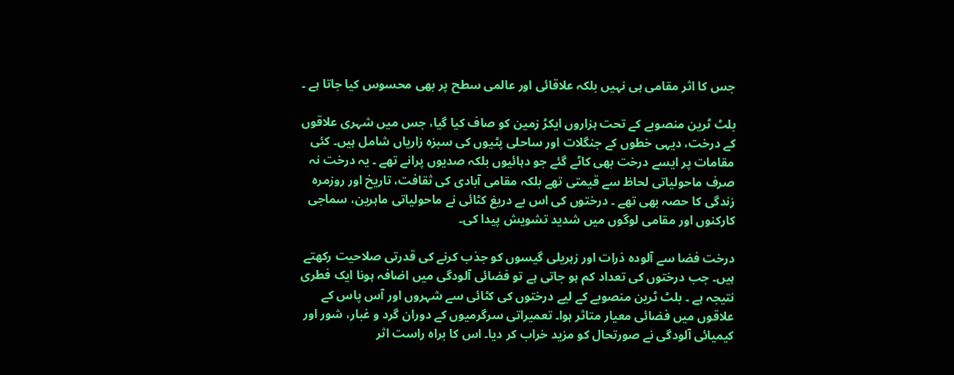جس کا اثر مقامی ہی نہیں بلکہ علاقائی اور عالمی سطح پر بھی محسوس کیا جاتا ہے ۔

بلٹ ٹرین منصوبے کے تحت ہزاروں ایکڑ زمین کو صاف کیا گیا، جس میں شہری علاقوں کے درخت، دیہی خطوں کے جنگلات اور ساحلی پٹیوں کی سبزہ زاریاں شامل ہیں۔ کئی مقامات پر ایسے درخت بھی کاٹے گئے جو دہائیوں بلکہ صدیوں پرانے تھے ۔ یہ درخت نہ صرف ماحولیاتی لحاظ سے قیمتی تھے بلکہ مقامی آبادی کی ثقافت، تاریخ اور روزمرہ زندگی کا حصہ بھی تھے ۔ درختوں کی اس بے دریغ کٹائی نے ماحولیاتی ماہرین، سماجی کارکنوں اور مقامی لوگوں میں شدید تشویش پیدا کی۔

درخت فضا سے آلودہ ذرات اور زہریلی گیسوں کو جذب کرنے کی قدرتی صلاحیت رکھتے ہیں۔ جب درختوں کی تعداد کم ہو جاتی ہے تو فضائی آلودگی میں اضافہ ہونا ایک فطری نتیجہ ہے ۔ بلٹ ٹرین منصوبے کے لیے درختوں کی کٹائی سے شہروں اور آس پاس کے علاقوں میں فضائی معیار متاثر ہوا۔ تعمیراتی سرگرمیوں کے دوران گرد و غبار، شور اور کیمیائی آلودگی نے صورتحال کو مزید خراب کر دیا۔ اس کا براہ راست اثر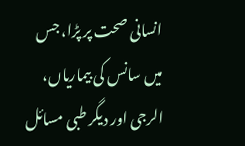انسانی صحت پر پڑا، جس میں سانس کی بیماریاں، الرجی اور دیگر طبی مسائل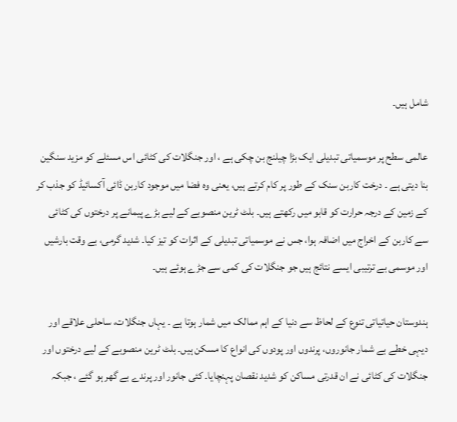شامل ہیں۔

عالمی سطح پر موسمیاتی تبدیلی ایک بڑا چیلنج بن چکی ہے ، اور جنگلات کی کٹائی اس مسئلے کو مزید سنگین بنا دیتی ہے ۔ درخت کاربن سنک کے طور پر کام کرتے ہیں، یعنی وہ فضا میں موجود کاربن ڈائی آکسائیڈ کو جذب کر کے زمین کے درجہ حرارت کو قابو میں رکھتے ہیں۔ بلٹ ٹرین منصوبے کے لیے بڑے پیمانے پر درختوں کی کٹائی سے کاربن کے اخراج میں اضافہ ہوا، جس نے موسمیاتی تبدیلی کے اثرات کو تیز کیا۔ شدید گرمی، بے وقت بارشیں اور موسمی بے ترتیبی ایسے نتائج ہیں جو جنگلات کی کمی سے جڑے ہوئے ہیں۔

ہندوستان حیاتیاتی تنوع کے لحاظ سے دنیا کے اہم ممالک میں شمار ہوتا ہے ۔ یہاں جنگلات، ساحلی علاقے اور دیہی خطے بے شمار جانوروں، پرندوں اور پودوں کی انواع کا مسکن ہیں۔ بلٹ ٹرین منصوبے کے لیے درختوں اور جنگلات کی کٹائی نے ان قدرتی مساکن کو شدید نقصان پہنچایا۔ کئی جانور اور پرندے بے گھر ہو گئے ، جبکہ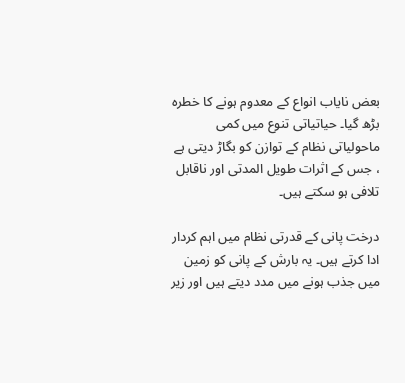بعض نایاب انواع کے معدوم ہونے کا خطرہ بڑھ گیا۔ حیاتیاتی تنوع میں کمی ماحولیاتی نظام کے توازن کو بگاڑ دیتی ہے ، جس کے اثرات طویل المدتی اور ناقابل تلافی ہو سکتے ہیں۔

درخت پانی کے قدرتی نظام میں اہم کردار ادا کرتے ہیں۔ یہ بارش کے پانی کو زمین میں جذب ہونے میں مدد دیتے ہیں اور زیر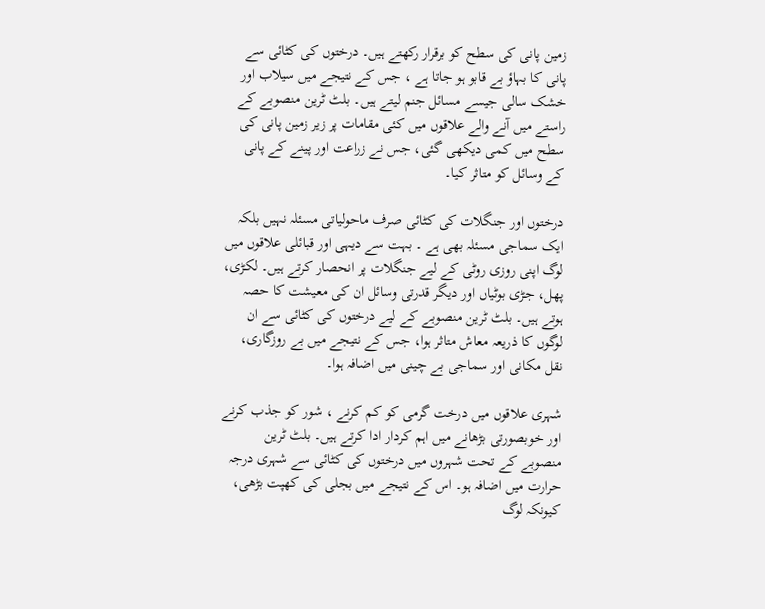زمین پانی کی سطح کو برقرار رکھتے ہیں۔ درختوں کی کٹائی سے پانی کا بہاؤ بے قابو ہو جاتا ہے ، جس کے نتیجے میں سیلاب اور خشک سالی جیسے مسائل جنم لیتے ہیں۔ بلٹ ٹرین منصوبے کے راستے میں آنے والے علاقوں میں کئی مقامات پر زیر زمین پانی کی سطح میں کمی دیکھی گئی، جس نے زراعت اور پینے کے پانی کے وسائل کو متاثر کیا۔

درختوں اور جنگلات کی کٹائی صرف ماحولیاتی مسئلہ نہیں بلکہ ایک سماجی مسئلہ بھی ہے ۔ بہت سے دیہی اور قبائلی علاقوں میں لوگ اپنی روزی روٹی کے لیے جنگلات پر انحصار کرتے ہیں۔ لکڑی، پھل، جڑی بوٹیاں اور دیگر قدرتی وسائل ان کی معیشت کا حصہ ہوتے ہیں۔ بلٹ ٹرین منصوبے کے لیے درختوں کی کٹائی سے ان لوگوں کا ذریعہ معاش متاثر ہوا، جس کے نتیجے میں بے روزگاری، نقل مکانی اور سماجی بے چینی میں اضافہ ہوا۔

شہری علاقوں میں درخت گرمی کو کم کرنے ، شور کو جذب کرنے اور خوبصورتی بڑھانے میں اہم کردار ادا کرتے ہیں۔ بلٹ ٹرین منصوبے کے تحت شہروں میں درختوں کی کٹائی سے شہری درجہ حرارت میں اضافہ ہو۔ اس کے نتیجے میں بجلی کی کھپت بڑھی، کیونکہ لوگ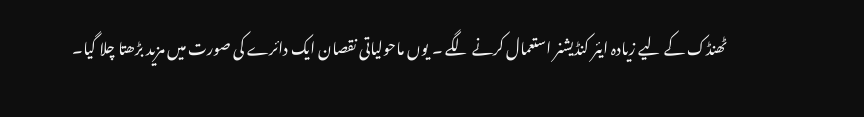ٹھنڈک کے لیے زیادہ ایئر کنڈیشنر استعمال کرنے لگے ۔ یوں ماحولیاتی نقصان ایک دائرے کی صورت میں مزید بڑھتا چلا گیا۔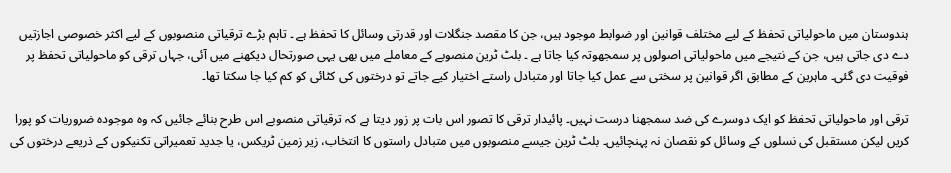ہندوستان میں ماحولیاتی تحفظ کے لیے مختلف قوانین اور ضوابط موجود ہیں، جن کا مقصد جنگلات اور قدرتی وسائل کا تحفظ ہے ۔ تاہم بڑے ترقیاتی منصوبوں کے لیے اکثر خصوصی اجازتیں دے دی جاتی ہیں، جن کے نتیجے میں ماحولیاتی اصولوں پر سمجھوتہ کیا جاتا ہے ۔ بلٹ ٹرین منصوبے کے معاملے میں بھی یہی صورتحال دیکھنے میں آئی، جہاں ترقی کو ماحولیاتی تحفظ پر فوقیت دی گئی۔ ماہرین کے مطابق اگر قوانین پر سختی سے عمل کیا جاتا اور متبادل راستے اختیار کیے جاتے تو درختوں کی کٹائی کو کم کیا جا سکتا تھا۔

ترقی اور ماحولیاتی تحفظ کو ایک دوسرے کی ضد سمجھنا درست نہیں۔ پائیدار ترقی کا تصور اس بات پر زور دیتا ہے کہ ترقیاتی منصوبے اس طرح بنائے جائیں کہ وہ موجودہ ضروریات کو پورا کریں لیکن مستقبل کی نسلوں کے وسائل کو نقصان نہ پہنچائیں۔ بلٹ ٹرین جیسے منصوبوں میں متبادل راستوں کا انتخاب، زیر زمین ٹریکس، یا جدید تعمیراتی تکنیکوں کے ذریعے درختوں کی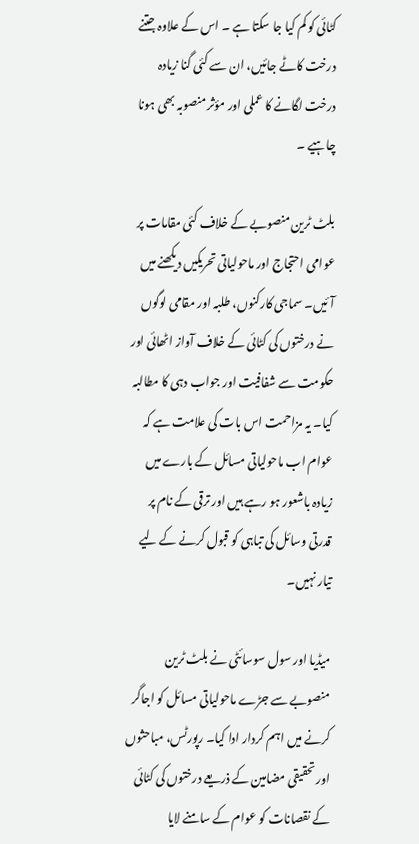کٹائی کو کم کیا جا سکتا ہے ۔ اس کے علاوہ جتنے درخت کاٹے جائیں، ان سے کئی گنا زیادہ درخت لگانے کا عملی اور مؤثر منصوبہ بھی ہونا چاہیے ۔

بلٹ ٹرین منصوبے کے خلاف کئی مقامات پر عوامی احتجاج اور ماحولیاتی تحریکیں دیکھنے میں آئیں۔ سماجی کارکنوں، طلبہ اور مقامی لوگوں نے درختوں کی کٹائی کے خلاف آواز اٹھائی اور حکومت سے شفافیت اور جواب دہی کا مطالبہ کیا۔ یہ مزاحمت اس بات کی علامت ہے کہ عوام اب ماحولیاتی مسائل کے بارے میں زیادہ باشعور ہو رہے ہیں اور ترقی کے نام پر قدرتی وسائل کی تباہی کو قبول کرنے کے لیے تیار نہیں۔

میڈیا اور سول سوسائٹی نے بلٹ ٹرین منصوبے سے جڑے ماحولیاتی مسائل کو اجاگر کرنے میں اہم کردار ادا کیا۔ رپورٹس، مباحثوں اور تحقیقی مضامین کے ذریعے درختوں کی کٹائی کے نقصانات کو عوام کے سامنے لایا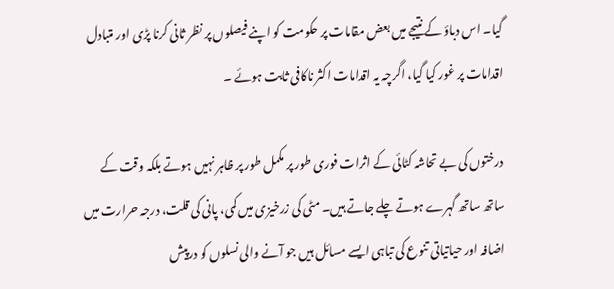گیا۔ اس دباؤ کے نتیجے میں بعض مقامات پر حکومت کو اپنے فیصلوں پر نظر ثانی کرنا پڑی اور متبادل اقدامات پر غور کیا گیا، اگرچہ یہ اقدامات اکثر ناکافی ثابت ہوئے ۔

درختوں کی بے تحاشہ کٹائی کے اثرات فوری طور پر مکمل طور پر ظاہر نہیں ہوتے بلکہ وقت کے ساتھ ساتھ گہرے ہوتے چلے جاتے ہیں۔ مٹی کی زرخیزی میں کمی، پانی کی قلت، درجہ حرارت میں اضافہ اور حیاتیاتی تنوع کی تباہی ایسے مسائل ہیں جو آنے والی نسلوں کو درپیش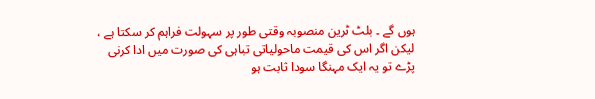ہوں گے ۔ بلٹ ٹرین منصوبہ وقتی طور پر سہولت فراہم کر سکتا ہے ، لیکن اگر اس کی قیمت ماحولیاتی تباہی کی صورت میں ادا کرنی پڑے تو یہ ایک مہنگا سودا ثابت ہو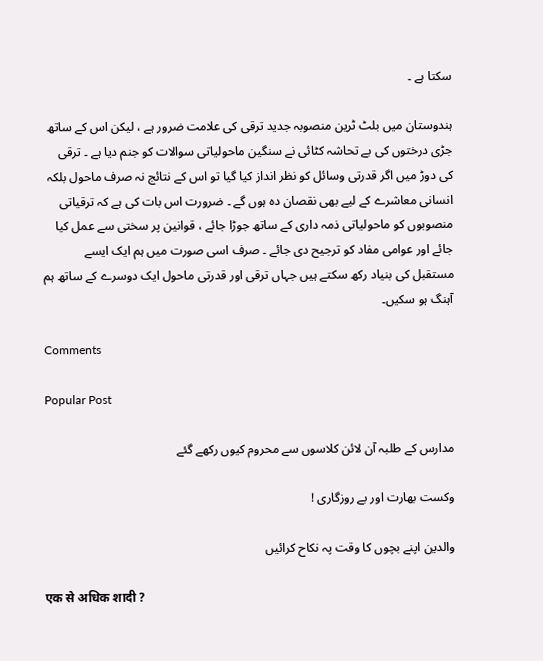سکتا ہے ۔

ہندوستان میں بلٹ ٹرین منصوبہ جدید ترقی کی علامت ضرور ہے ، لیکن اس کے ساتھ جڑی درختوں کی بے تحاشہ کٹائی نے سنگین ماحولیاتی سوالات کو جنم دیا ہے ۔ ترقی کی دوڑ میں اگر قدرتی وسائل کو نظر انداز کیا گیا تو اس کے نتائج نہ صرف ماحول بلکہ انسانی معاشرے کے لیے بھی نقصان دہ ہوں گے ۔ ضرورت اس بات کی ہے کہ ترقیاتی منصوبوں کو ماحولیاتی ذمہ داری کے ساتھ جوڑا جائے ، قوانین پر سختی سے عمل کیا جائے اور عوامی مفاد کو ترجیح دی جائے ۔ صرف اسی صورت میں ہم ایک ایسے مستقبل کی بنیاد رکھ سکتے ہیں جہاں ترقی اور قدرتی ماحول ایک دوسرے کے ساتھ ہم آہنگ ہو سکیں۔

Comments

Popular Post

مدارس کے طلبہ آن لائن کلاسوں سے محروم کیوں رکھے گئے

وکست بھارت اور بے روزگاری !

والدین اپنے بچوں کا وقت پہ نکاح کرائیں

एक स‌े अधिक शादी ?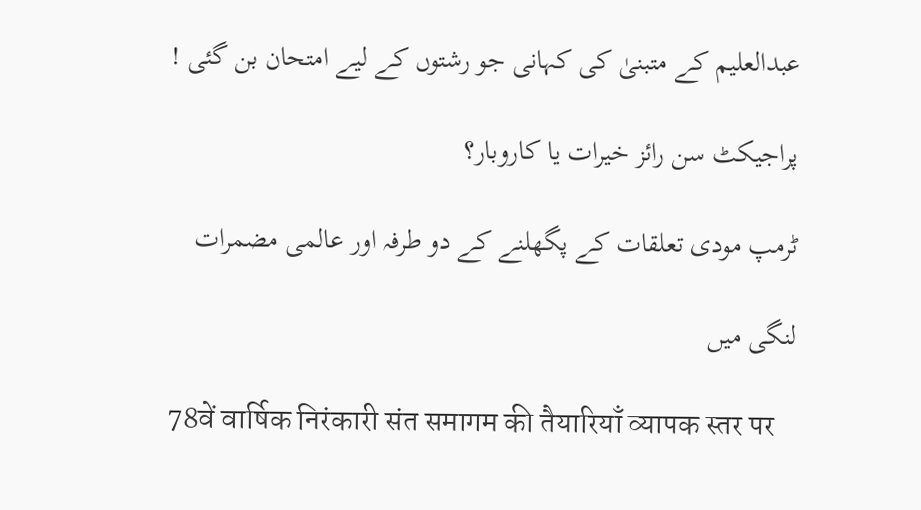عبدالعلیم کے متبنیٰ کی کہانی جو رشتوں کے لیے امتحان بن گئی !

پراجیکٹ سن رائز خیرات یا کاروبار؟

ٹرمپ مودی تعلقات کے پگھلنے کے دو طرفہ اور عالمی مضمرات

لنگی میں

78वें वार्षिक निरंकारी संत समागम की तैयारियाँ व्यापक स्तर पर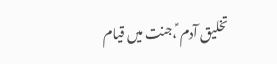تخلیق آدم ؑ،جنت میں قیام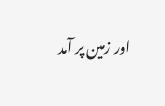اور زمین پر آمد